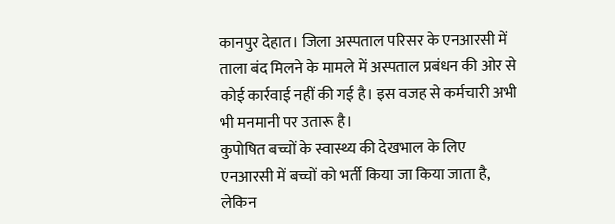कानपुर देहात। जिला अस्पताल परिसर के एनआरसी में ताला बंद मिलने के मामले में अस्पताल प्रबंधन की ओर से कोई कार्रवाई नहीं की गई है। इस वजह से कर्मचारी अभी भी मनमानी पर उतारू है।
कुपोषित बच्चों के स्वास्थ्य की देखभाल के लिए एनआरसी में बच्चों को भर्ती किया जा किया जाता है, लेकिन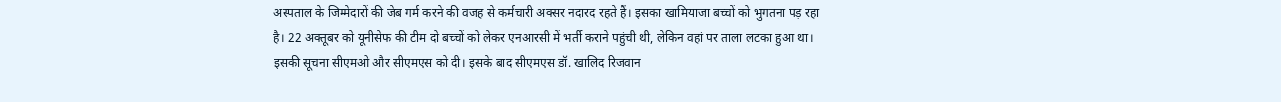अस्पताल के जिम्मेदारों की जेब गर्म करने की वजह से कर्मचारी अक्सर नदारद रहते हैं। इसका खामियाजा बच्चों को भुगतना पड़ रहा है। 22 अक्तूबर को यूनीसेफ की टीम दो बच्चों को लेकर एनआरसी में भर्ती कराने पहुंची थी, लेकिन वहां पर ताला लटका हुआ था। इसकी सूचना सीएमओ और सीएमएस को दी। इसके बाद सीएमएस डॉ. खालिद रिजवान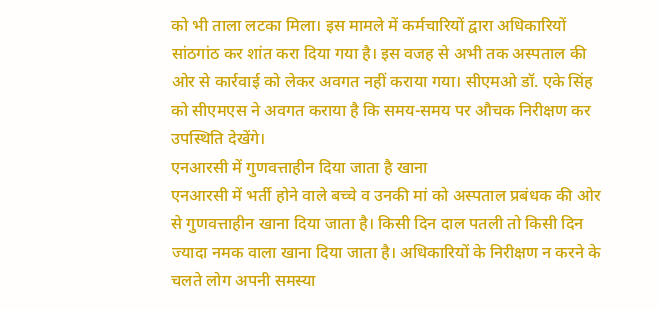को भी ताला लटका मिला। इस मामले में कर्मचारियों द्वारा अधिकारियों सांठगांठ कर शांत करा दिया गया है। इस वजह से अभी तक अस्पताल की ओर से कार्रवाई को लेकर अवगत नहीं कराया गया। सीएमओ डॉ. एके सिंह को सीएमएस ने अवगत कराया है कि समय-समय पर औचक निरीक्षण कर उपस्थिति देखेंगे।
एनआरसी में गुणवत्ताहीन दिया जाता है खाना
एनआरसी में भर्ती होने वाले बच्चे व उनकी मां को अस्पताल प्रबंधक की ओर से गुणवत्ताहीन खाना दिया जाता है। किसी दिन दाल पतली तो किसी दिन ज्यादा नमक वाला खाना दिया जाता है। अधिकारियों के निरीक्षण न करने के चलते लोग अपनी समस्या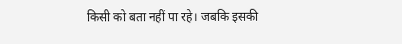किसी को बता नहीं पा रहे। जबकि इसकी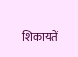शिकायतें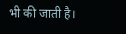भी की जाती है।